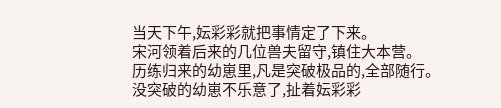当天下午,妘彩彩就把事情定了下来。
宋河领着后来的几位兽夫留守,镇住大本营。
历练归来的幼崽里,凡是突破极品的,全部随行。
没突破的幼崽不乐意了,扯着妘彩彩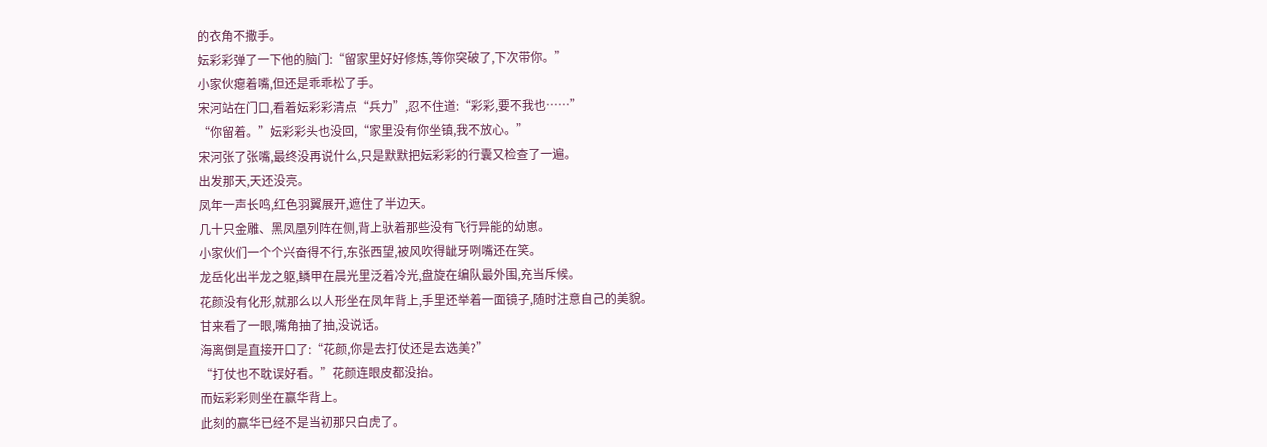的衣角不撒手。
妘彩彩弹了一下他的脑门:“留家里好好修炼,等你突破了,下次带你。”
小家伙瘪着嘴,但还是乖乖松了手。
宋河站在门口,看着妘彩彩清点“兵力”,忍不住道:“彩彩,要不我也……”
“你留着。”妘彩彩头也没回,“家里没有你坐镇,我不放心。”
宋河张了张嘴,最终没再说什么,只是默默把妘彩彩的行囊又检查了一遍。
出发那天,天还没亮。
凤年一声长鸣,红色羽翼展开,遮住了半边天。
几十只金雕、黑凤凰列阵在侧,背上驮着那些没有飞行异能的幼崽。
小家伙们一个个兴奋得不行,东张西望,被风吹得龇牙咧嘴还在笑。
龙岳化出半龙之躯,鳞甲在晨光里泛着冷光,盘旋在编队最外围,充当斥候。
花颜没有化形,就那么以人形坐在凤年背上,手里还举着一面镜子,随时注意自己的美貌。
甘来看了一眼,嘴角抽了抽,没说话。
海离倒是直接开口了:“花颜,你是去打仗还是去选美?”
“打仗也不耽误好看。”花颜连眼皮都没抬。
而妘彩彩则坐在赢华背上。
此刻的赢华已经不是当初那只白虎了。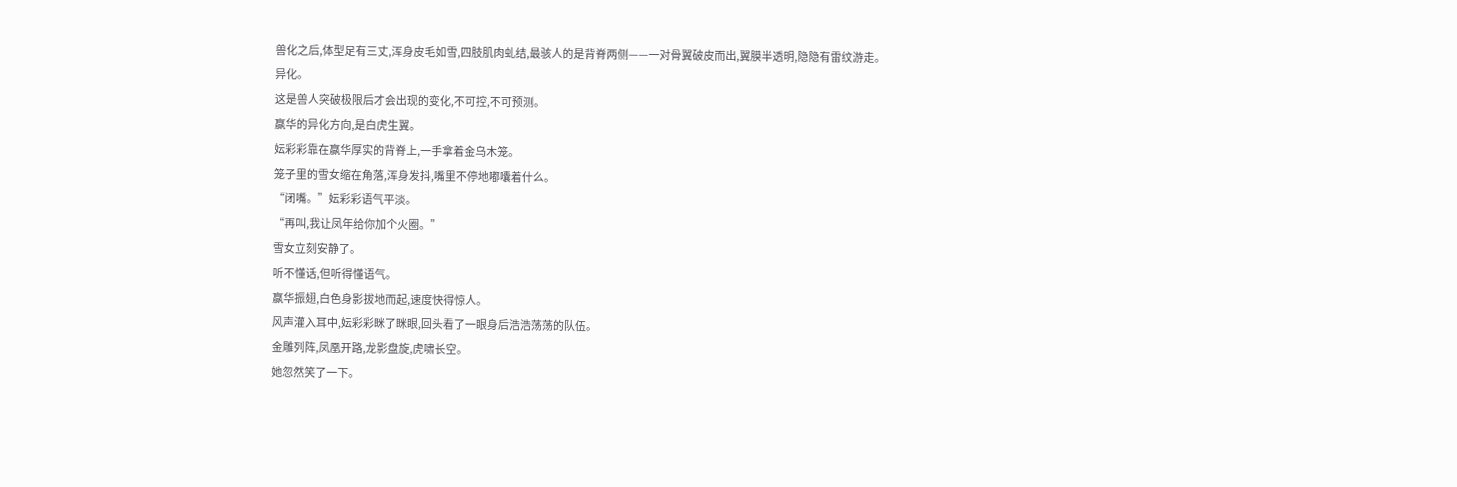兽化之后,体型足有三丈,浑身皮毛如雪,四肢肌肉虬结,最骇人的是背脊两侧——一对骨翼破皮而出,翼膜半透明,隐隐有雷纹游走。
异化。
这是兽人突破极限后才会出现的变化,不可控,不可预测。
赢华的异化方向,是白虎生翼。
妘彩彩靠在赢华厚实的背脊上,一手拿着金乌木笼。
笼子里的雪女缩在角落,浑身发抖,嘴里不停地嘟囔着什么。
“闭嘴。”妘彩彩语气平淡。
“再叫,我让凤年给你加个火圈。”
雪女立刻安静了。
听不懂话,但听得懂语气。
赢华振翅,白色身影拔地而起,速度快得惊人。
风声灌入耳中,妘彩彩眯了眯眼,回头看了一眼身后浩浩荡荡的队伍。
金雕列阵,凤凰开路,龙影盘旋,虎啸长空。
她忽然笑了一下。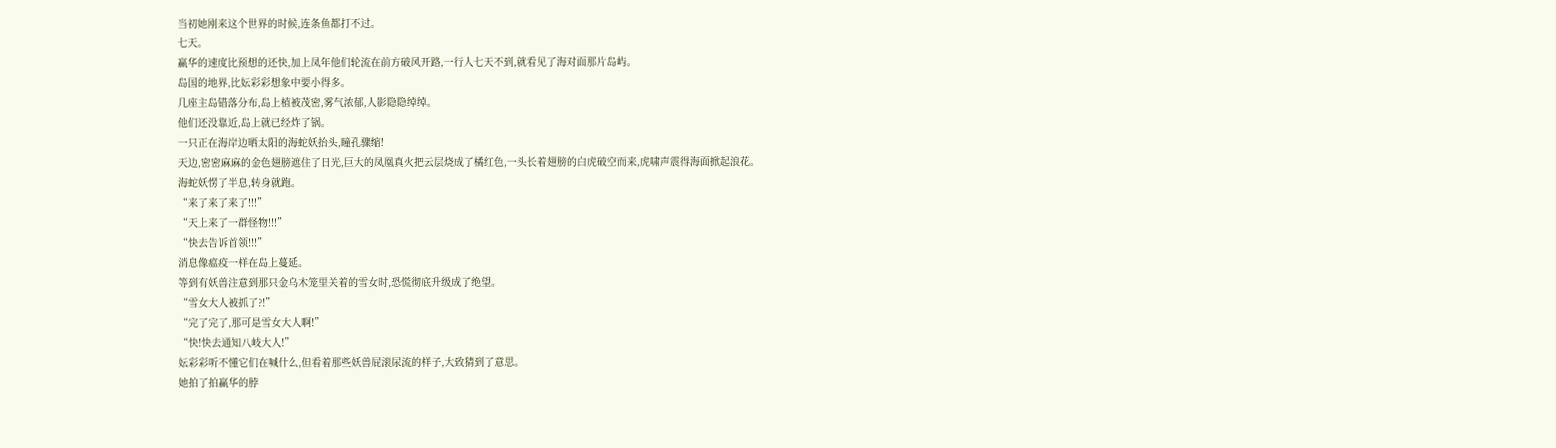当初她刚来这个世界的时候,连条鱼都打不过。
七天。
赢华的速度比预想的还快,加上凤年他们轮流在前方破风开路,一行人七天不到,就看见了海对面那片岛屿。
岛国的地界,比妘彩彩想象中要小得多。
几座主岛错落分布,岛上植被茂密,雾气浓郁,人影隐隐绰绰。
他们还没靠近,岛上就已经炸了锅。
一只正在海岸边晒太阳的海蛇妖抬头,瞳孔骤缩!
天边,密密麻麻的金色翅膀遮住了日光,巨大的凤凰真火把云层烧成了橘红色,一头长着翅膀的白虎破空而来,虎啸声震得海面掀起浪花。
海蛇妖愣了半息,转身就跑。
“来了来了来了!!!”
“天上来了一群怪物!!!”
“快去告诉首领!!!”
消息像瘟疫一样在岛上蔓延。
等到有妖兽注意到那只金乌木笼里关着的雪女时,恐慌彻底升级成了绝望。
“雪女大人被抓了?!”
“完了完了,那可是雪女大人啊!”
“快!快去通知八岐大人!”
妘彩彩听不懂它们在喊什么,但看着那些妖兽屁滚尿流的样子,大致猜到了意思。
她拍了拍赢华的脖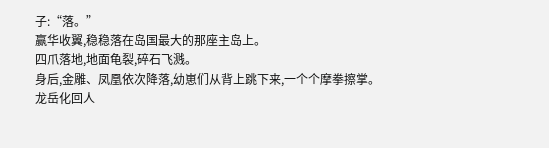子:“落。”
赢华收翼,稳稳落在岛国最大的那座主岛上。
四爪落地,地面龟裂,碎石飞溅。
身后,金雕、凤凰依次降落,幼崽们从背上跳下来,一个个摩拳擦掌。
龙岳化回人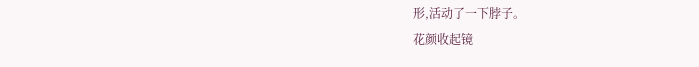形,活动了一下脖子。
花颜收起镜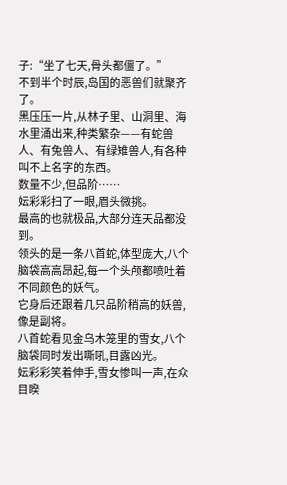子:“坐了七天,骨头都僵了。”
不到半个时辰,岛国的恶兽们就聚齐了。
黑压压一片,从林子里、山洞里、海水里涌出来,种类繁杂——有蛇兽人、有兔兽人、有绿雉兽人,有各种叫不上名字的东西。
数量不少,但品阶……
妘彩彩扫了一眼,眉头微挑。
最高的也就极品,大部分连天品都没到。
领头的是一条八首蛇,体型庞大,八个脑袋高高昂起,每一个头颅都喷吐着不同颜色的妖气。
它身后还跟着几只品阶稍高的妖兽,像是副将。
八首蛇看见金乌木笼里的雪女,八个脑袋同时发出嘶吼,目露凶光。
妘彩彩笑着伸手,雪女惨叫一声,在众目睽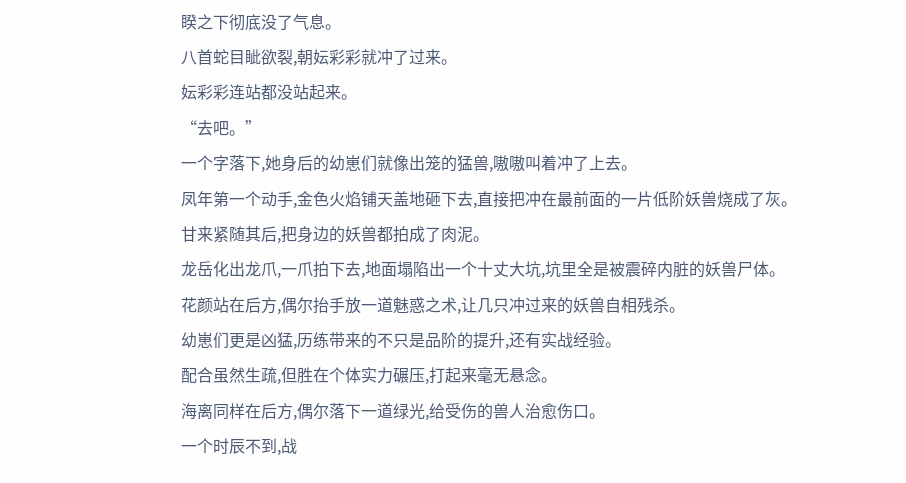睽之下彻底没了气息。
八首蛇目眦欲裂,朝妘彩彩就冲了过来。
妘彩彩连站都没站起来。
“去吧。”
一个字落下,她身后的幼崽们就像出笼的猛兽,嗷嗷叫着冲了上去。
凤年第一个动手,金色火焰铺天盖地砸下去,直接把冲在最前面的一片低阶妖兽烧成了灰。
甘来紧随其后,把身边的妖兽都拍成了肉泥。
龙岳化出龙爪,一爪拍下去,地面塌陷出一个十丈大坑,坑里全是被震碎内脏的妖兽尸体。
花颜站在后方,偶尔抬手放一道魅惑之术,让几只冲过来的妖兽自相残杀。
幼崽们更是凶猛,历练带来的不只是品阶的提升,还有实战经验。
配合虽然生疏,但胜在个体实力碾压,打起来毫无悬念。
海离同样在后方,偶尔落下一道绿光,给受伤的兽人治愈伤口。
一个时辰不到,战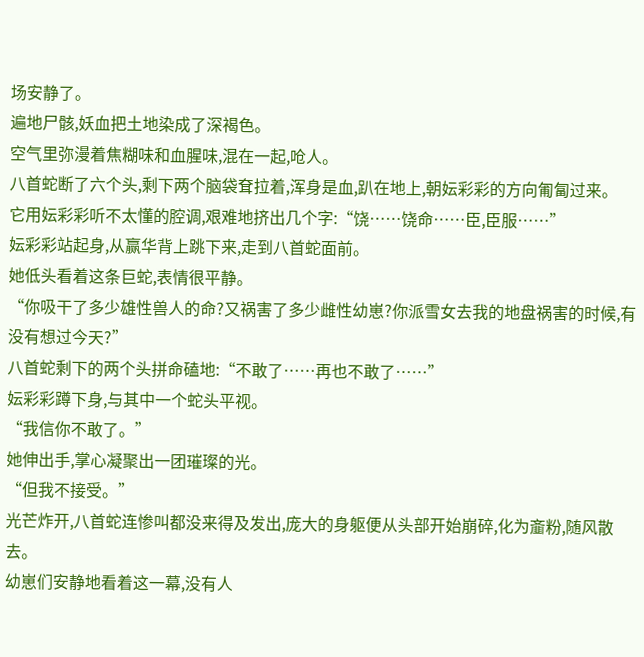场安静了。
遍地尸骸,妖血把土地染成了深褐色。
空气里弥漫着焦糊味和血腥味,混在一起,呛人。
八首蛇断了六个头,剩下两个脑袋耷拉着,浑身是血,趴在地上,朝妘彩彩的方向匍匐过来。
它用妘彩彩听不太懂的腔调,艰难地挤出几个字:“饶……饶命……臣,臣服……”
妘彩彩站起身,从赢华背上跳下来,走到八首蛇面前。
她低头看着这条巨蛇,表情很平静。
“你吸干了多少雄性兽人的命?又祸害了多少雌性幼崽?你派雪女去我的地盘祸害的时候,有没有想过今天?”
八首蛇剩下的两个头拼命磕地:“不敢了……再也不敢了……”
妘彩彩蹲下身,与其中一个蛇头平视。
“我信你不敢了。”
她伸出手,掌心凝聚出一团璀璨的光。
“但我不接受。”
光芒炸开,八首蛇连惨叫都没来得及发出,庞大的身躯便从头部开始崩碎,化为齑粉,随风散去。
幼崽们安静地看着这一幕,没有人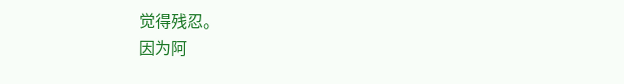觉得残忍。
因为阿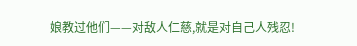娘教过他们——对敌人仁慈,就是对自己人残忍!